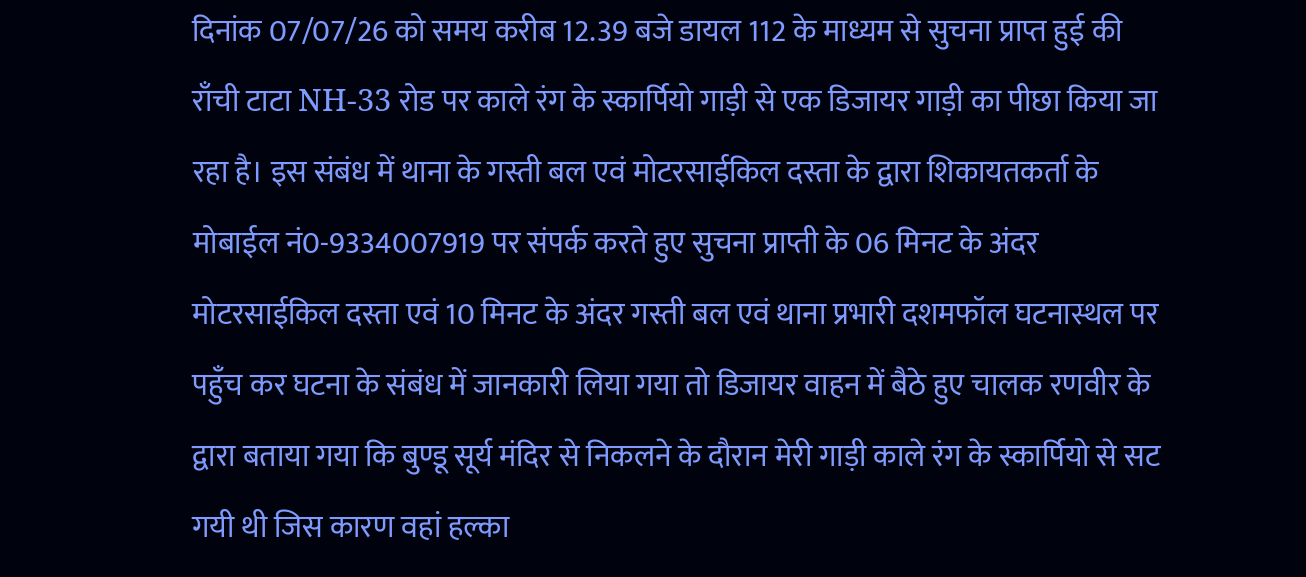दिनांक 07/07/26 को समय करीब 12.39 बजे डायल 112 के माध्यम से सुचना प्राप्त हुई की राँची टाटा NH-33 रोड पर काले रंग के स्कार्पियो गाड़ी से एक डिजायर गाड़ी का पीछा किया जा रहा है। इस संबंध में थाना के गस्ती बल एवं मोटरसाईकिल दस्ता के द्वारा शिकायतकर्ता के मोबाईल नं0-9334007919 पर संपर्क करते हुए सुचना प्राप्ती के 06 मिनट के अंदर मोटरसाईकिल दस्ता एवं 10 मिनट के अंदर गस्ती बल एवं थाना प्रभारी दशमफॉल घटनास्थल पर पहुँच कर घटना के संबंध में जानकारी लिया गया तो डिजायर वाहन में बैठे हुए चालक रणवीर के द्वारा बताया गया कि बुण्डू सूर्य मंदिर से निकलने के दौरान मेरी गाड़ी काले रंग के स्कार्पियो से सट गयी थी जिस कारण वहां हल्का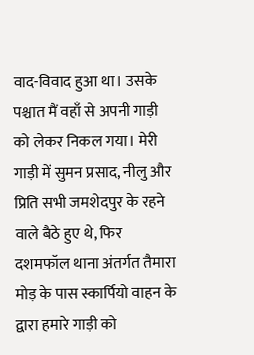वाद-विवाद हुआ था। उसके पश्चात मैं वहाँ से अपनी गाड़ी को लेकर निकल गया। मेरी गाड़ी में सुमन प्रसाद, नीलु और प्रिति सभी जमशेदपुर के रहने वाले बैठे हुए थे, फिर दशमफॉल थाना अंतर्गत तैमारा मोड़ के पास स्कार्पियो वाहन के द्वारा हमारे गाड़ी को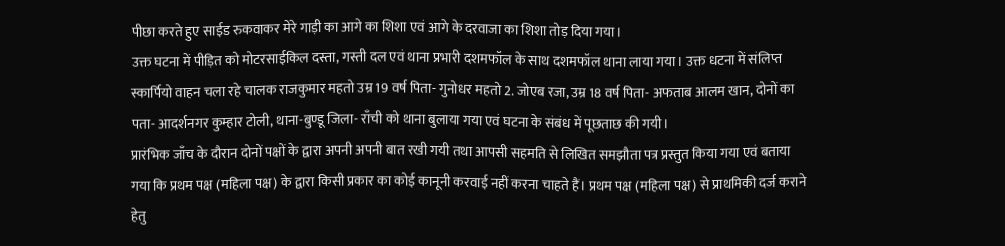पीछा करते हुए साईड रुकवाकर मेरे गाड़ी का आगे का शिशा एवं आगे के दरवाजा का शिशा तोड़ दिया गया।
उक्त घटना में पीड़ित को मोटरसाईकिल दस्ता, गस्ती दल एवं थाना प्रभारी दशमफॉल के साथ दशमफॉल थाना लाया गया। उक्त धटना में संलिप्त स्कार्पियो वाहन चला रहे चालक राजकुमार महतो उम्र 19 वर्ष पिता- गुनोधर महतो 2. जोएब रजा, उम्र 18 वर्ष पिता- अफताब आलम खान, दोनों का पता- आदर्शनगर कुम्हार टोली, थाना-बुण्डू जिला- राँची को थाना बुलाया गया एवं घटना के संबंध में पूछताछ की गयी।
प्रारंभिक जाँच के दौरान दोनों पक्षों के द्वारा अपनी अपनी बात रखी गयी तथा आपसी सहमति से लिखित समझौता पत्र प्रस्तुत किया गया एवं बताया गया कि प्रथम पक्ष (महिला पक्ष) के द्वारा किसी प्रकार का कोई कानूनी करवाई नहीं करना चाहते हैं। प्रथम पक्ष (महिला पक्ष) से प्राथमिकी दर्ज कराने हेतु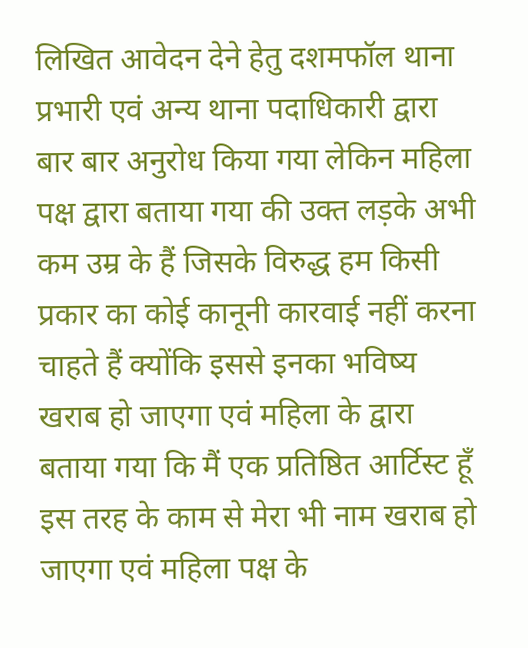लिखित आवेदन देने हेतु दशमफॉल थाना प्रभारी एवं अन्य थाना पदाधिकारी द्वारा बार बार अनुरोध किया गया लेकिन महिला पक्ष द्वारा बताया गया की उक्त लड़के अभी कम उम्र के हैं जिसके विरुद्ध हम किसी प्रकार का कोई कानूनी कारवाई नहीं करना चाहते हैं क्योंकि इससे इनका भविष्य खराब हो जाएगा एवं महिला के द्वारा बताया गया कि मैं एक प्रतिष्ठित आर्टिस्ट हूँ इस तरह के काम से मेरा भी नाम खराब हो जाएगा एवं महिला पक्ष के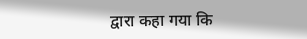द्वारा कहा गया कि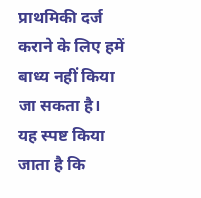प्राथमिकी दर्ज कराने के लिए हमें बाध्य नहीं किया जा सकता है।
यह स्पष्ट किया जाता है कि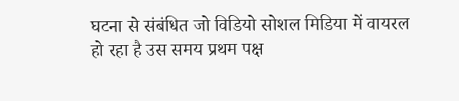घटना से संबंधित जो विडियो सोशल मिडिया में वायरल हो रहा है उस समय प्रथम पक्ष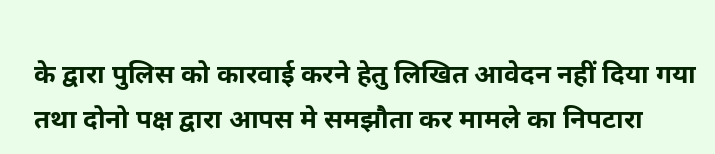के द्वारा पुलिस को कारवाई करने हेतु लिखित आवेदन नहीं दिया गया तथा दोनो पक्ष द्वारा आपस मे समझौता कर मामले का निपटारा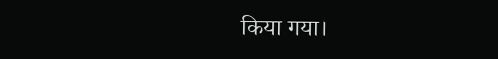किया गया।